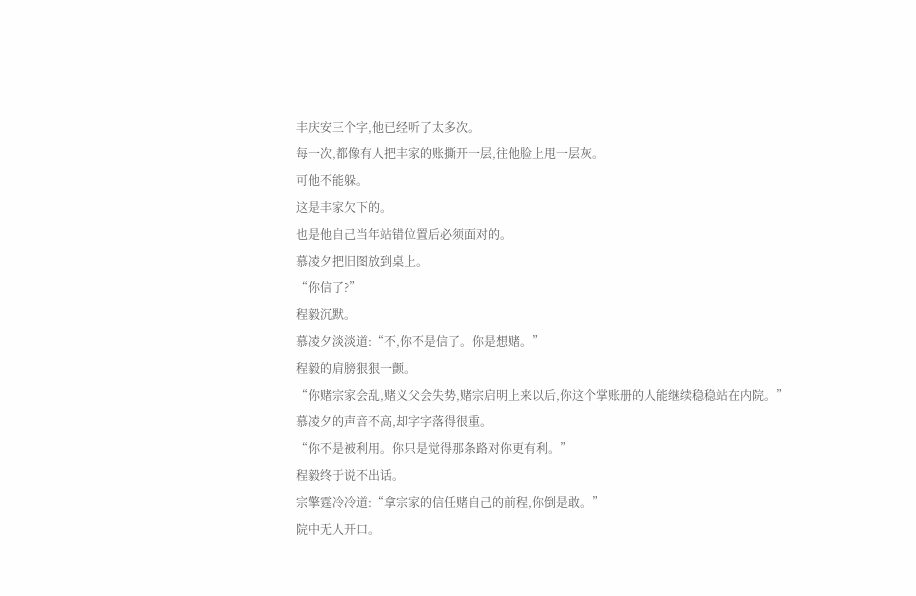丰庆安三个字,他已经听了太多次。
每一次,都像有人把丰家的账撕开一层,往他脸上甩一层灰。
可他不能躲。
这是丰家欠下的。
也是他自己当年站错位置后必须面对的。
慕凌夕把旧图放到桌上。
“你信了?”
程毅沉默。
慕凌夕淡淡道:“不,你不是信了。你是想赌。”
程毅的肩膀狠狠一颤。
“你赌宗家会乱,赌义父会失势,赌宗启明上来以后,你这个掌账册的人能继续稳稳站在内院。”
慕凌夕的声音不高,却字字落得很重。
“你不是被利用。你只是觉得那条路对你更有利。”
程毅终于说不出话。
宗擎霆冷冷道:“拿宗家的信任赌自己的前程,你倒是敢。”
院中无人开口。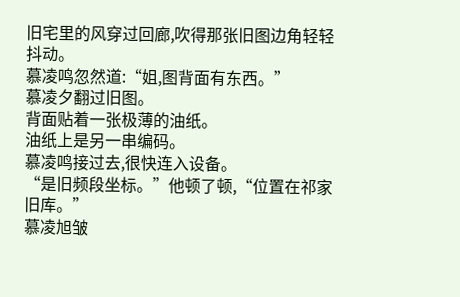旧宅里的风穿过回廊,吹得那张旧图边角轻轻抖动。
慕凌鸣忽然道:“姐,图背面有东西。”
慕凌夕翻过旧图。
背面贴着一张极薄的油纸。
油纸上是另一串编码。
慕凌鸣接过去,很快连入设备。
“是旧频段坐标。”他顿了顿,“位置在祁家旧库。”
慕凌旭皱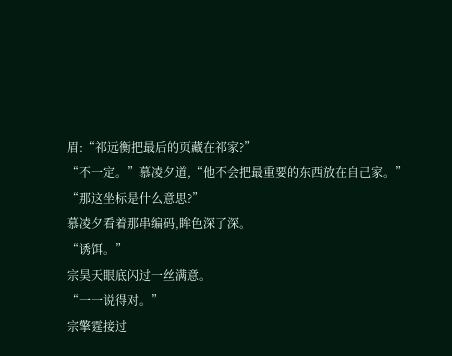眉:“祁远衡把最后的页藏在祁家?”
“不一定。”慕凌夕道,“他不会把最重要的东西放在自己家。”
“那这坐标是什么意思?”
慕凌夕看着那串编码,眸色深了深。
“诱饵。”
宗昊天眼底闪过一丝满意。
“一一说得对。”
宗擎霆接过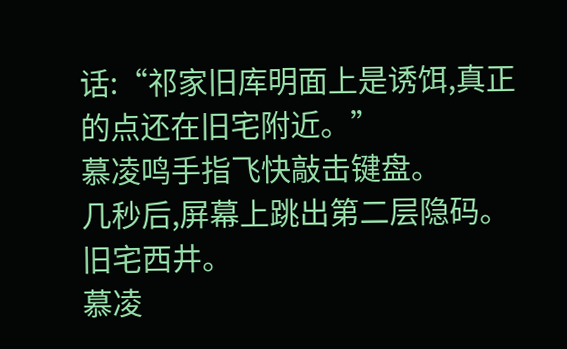话:“祁家旧库明面上是诱饵,真正的点还在旧宅附近。”
慕凌鸣手指飞快敲击键盘。
几秒后,屏幕上跳出第二层隐码。
旧宅西井。
慕凌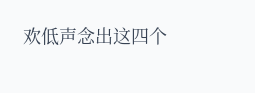欢低声念出这四个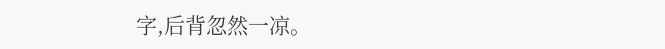字,后背忽然一凉。